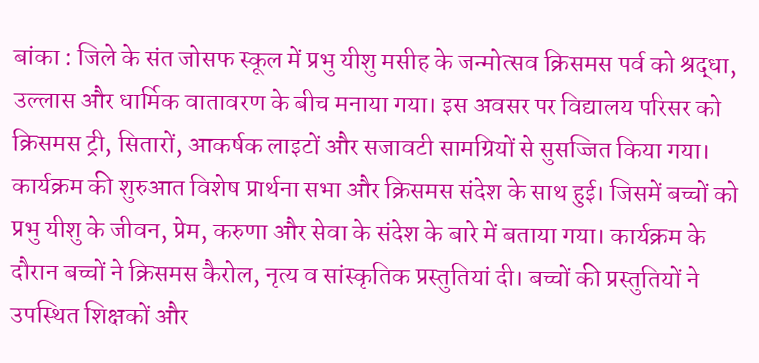बांका : जिले के संत जोसफ स्कूल में प्रभु यीशु मसीह के जन्मोत्सव क्रिसमस पर्व को श्रद्धा, उल्लास और धार्मिक वातावरण के बीच मनाया गया। इस अवसर पर विद्यालय परिसर को क्रिसमस ट्री, सितारों, आकर्षक लाइटों और सजावटी सामग्रियों से सुसज्जित किया गया। कार्यक्रम की शुरुआत विशेष प्रार्थना सभा और क्रिसमस संदेश के साथ हुई। जिसमें बच्चों को प्रभु यीशु के जीवन, प्रेम, करुणा और सेवा के संदेश के बारे में बताया गया। कार्यक्रम के दौरान बच्चों ने क्रिसमस कैरोल, नृत्य व सांस्कृतिक प्रस्तुतियां दी। बच्चों की प्रस्तुतियों ने उपस्थित शिक्षकों और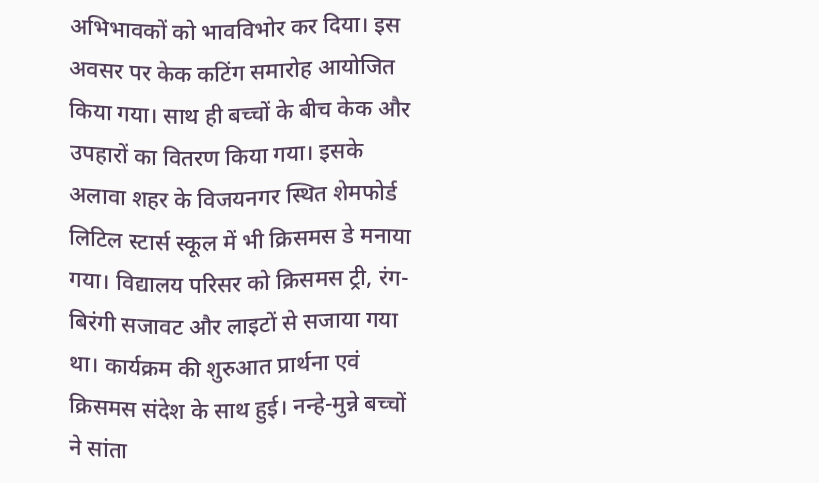अभिभावकों को भावविभोर कर दिया। इस अवसर पर केक कटिंग समारोह आयोजित किया गया। साथ ही बच्चों के बीच केक और उपहारों का वितरण किया गया। इसके अलावा शहर के विजयनगर स्थित शेमफोर्ड लिटिल स्टार्स स्कूल में भी क्रिसमस डे मनाया गया। विद्यालय परिसर को क्रिसमस ट्री, रंग-बिरंगी सजावट और लाइटों से सजाया गया था। कार्यक्रम की शुरुआत प्रार्थना एवं क्रिसमस संदेश के साथ हुई। नन्हे-मुन्ने बच्चों ने सांता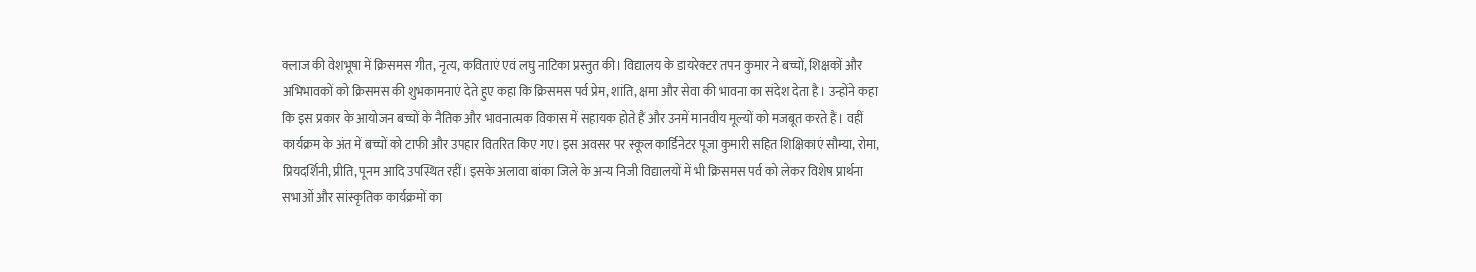क्लाज की वेशभूषा में क्रिसमस गीत, नृत्य, कविताएं एवं लघु नाटिका प्रस्तुत की। विद्यालय के डायरेक्टर तपन कुमार ने बच्चों, शिक्षकों और अभिभावकों को क्रिसमस की शुभकामनाएं देते हुए कहा कि क्रिसमस पर्व प्रेम, शांति, क्षमा और सेवा की भावना का संदेश देता है। उन्होंने कहा कि इस प्रकार के आयोजन बच्चों के नैतिक और भावनात्मक विकास में सहायक होते हैं और उनमें मानवीय मूल्यों को मजबूत करते हैं। वहीं कार्यक्रम के अंत में बच्चों को टाफी और उपहार वितरित किए गए। इस अवसर पर स्कूल कार्डिनेटर पूजा कुमारी सहित शिक्षिकाएं सौम्या, रोमा, प्रियदर्शिनी, प्रीति, पूनम आदि उपस्थित रहीं। इसके अलावा बांका जिले के अन्य निजी विद्यालयों में भी क्रिसमस पर्व को लेकर विशेष प्रार्थना सभाओं और सांस्कृतिक कार्यक्रमों का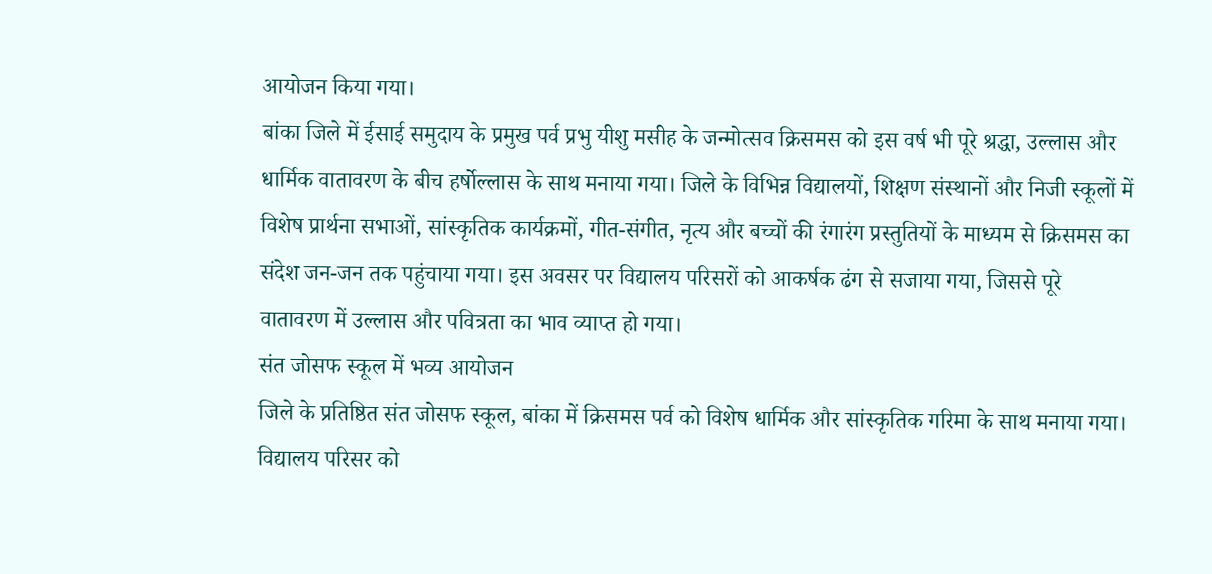आयोजन किया गया।
बांका जिले में ईसाई समुदाय के प्रमुख पर्व प्रभु यीशु मसीह के जन्मोत्सव क्रिसमस को इस वर्ष भी पूरे श्रद्धा, उल्लास और धार्मिक वातावरण के बीच हर्षोल्लास के साथ मनाया गया। जिले के विभिन्न विद्यालयों, शिक्षण संस्थानों और निजी स्कूलों में विशेष प्रार्थना सभाओं, सांस्कृतिक कार्यक्रमों, गीत-संगीत, नृत्य और बच्चों की रंगारंग प्रस्तुतियों के माध्यम से क्रिसमस का संदेश जन-जन तक पहुंचाया गया। इस अवसर पर विद्यालय परिसरों को आकर्षक ढंग से सजाया गया, जिससे पूरे वातावरण में उल्लास और पवित्रता का भाव व्याप्त हो गया।
संत जोसफ स्कूल में भव्य आयोजन
जिले के प्रतिष्ठित संत जोसफ स्कूल, बांका में क्रिसमस पर्व को विशेष धार्मिक और सांस्कृतिक गरिमा के साथ मनाया गया। विद्यालय परिसर को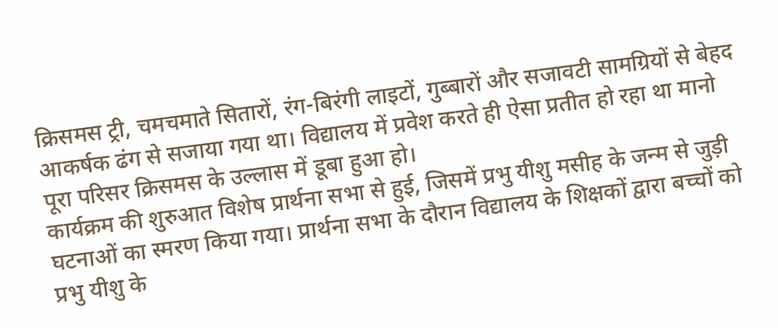क्रिसमस ट्री, चमचमाते सितारों, रंग-बिरंगी लाइटों, गुब्बारों और सजावटी सामग्रियों से बेहद आकर्षक ढंग से सजाया गया था। विद्यालय में प्रवेश करते ही ऐसा प्रतीत हो रहा था मानो पूरा परिसर क्रिसमस के उल्लास में डूबा हुआ हो।
कार्यक्रम की शुरुआत विशेष प्रार्थना सभा से हुई, जिसमें प्रभु यीशु मसीह के जन्म से जुड़ी घटनाओं का स्मरण किया गया। प्रार्थना सभा के दौरान विद्यालय के शिक्षकों द्वारा बच्चों को प्रभु यीशु के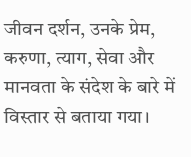जीवन दर्शन, उनके प्रेम, करुणा, त्याग, सेवा और मानवता के संदेश के बारे में विस्तार से बताया गया।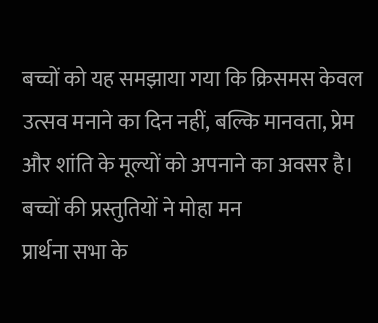बच्चों को यह समझाया गया कि क्रिसमस केवल उत्सव मनाने का दिन नहीं, बल्कि मानवता, प्रेम और शांति के मूल्यों को अपनाने का अवसर है।
बच्चों की प्रस्तुतियों ने मोहा मन
प्रार्थना सभा के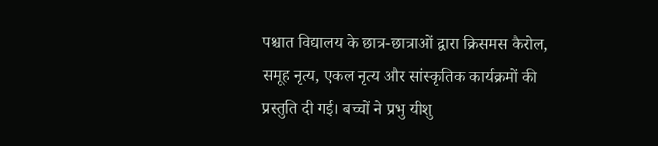पश्चात विद्यालय के छात्र-छात्राओं द्वारा क्रिसमस कैरोल, समूह नृत्य, एकल नृत्य और सांस्कृतिक कार्यक्रमों की प्रस्तुति दी गई। बच्चों ने प्रभु यीशु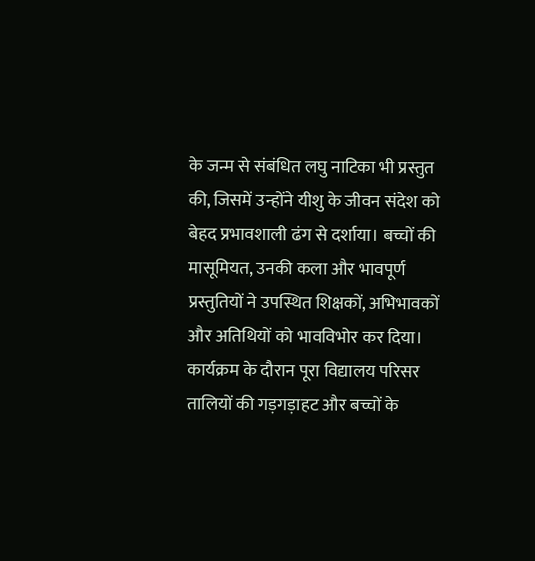के जन्म से संबंधित लघु नाटिका भी प्रस्तुत की, जिसमें उन्होंने यीशु के जीवन संदेश को बेहद प्रभावशाली ढंग से दर्शाया। बच्चों की मासूमियत, उनकी कला और भावपूर्ण प्रस्तुतियों ने उपस्थित शिक्षकों, अभिभावकों और अतिथियों को भावविभोर कर दिया।
कार्यक्रम के दौरान पूरा विद्यालय परिसर तालियों की गड़गड़ाहट और बच्चों के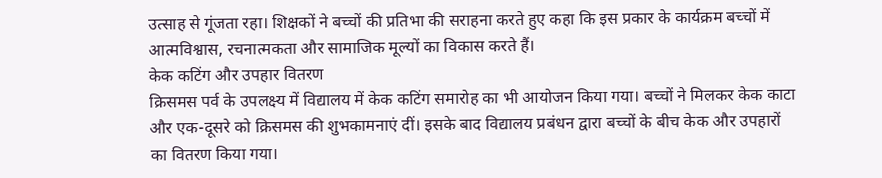उत्साह से गूंजता रहा। शिक्षकों ने बच्चों की प्रतिभा की सराहना करते हुए कहा कि इस प्रकार के कार्यक्रम बच्चों में आत्मविश्वास, रचनात्मकता और सामाजिक मूल्यों का विकास करते हैं।
केक कटिंग और उपहार वितरण
क्रिसमस पर्व के उपलक्ष्य में विद्यालय में केक कटिंग समारोह का भी आयोजन किया गया। बच्चों ने मिलकर केक काटा और एक-दूसरे को क्रिसमस की शुभकामनाएं दीं। इसके बाद विद्यालय प्रबंधन द्वारा बच्चों के बीच केक और उपहारों का वितरण किया गया।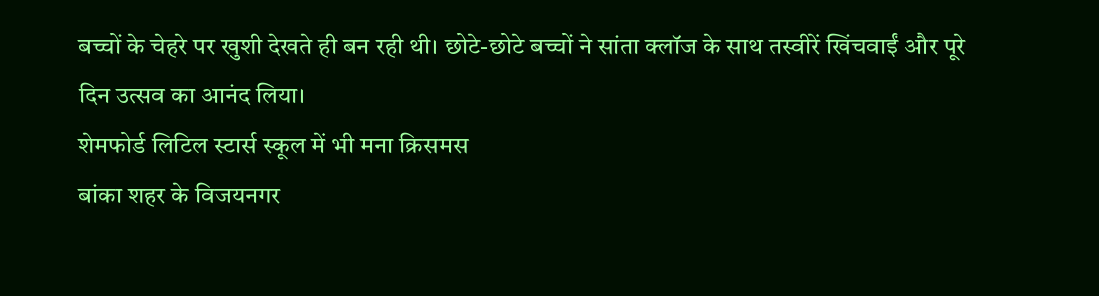बच्चों के चेहरे पर खुशी देखते ही बन रही थी। छोटे-छोटे बच्चों ने सांता क्लॉज के साथ तस्वीरें खिंचवाईं और पूरे दिन उत्सव का आनंद लिया।
शेमफोर्ड लिटिल स्टार्स स्कूल में भी मना क्रिसमस
बांका शहर के विजयनगर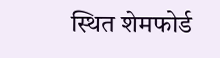स्थित शेमफोर्ड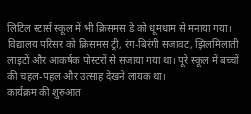लिटिल स्टार्स स्कूल में भी क्रिसमस डे को धूमधाम से मनाया गया। विद्यालय परिसर को क्रिसमस ट्री, रंग-बिरंगी सजावट, झिलमिलाती लाइटों और आकर्षक पोस्टरों से सजाया गया था। पूरे स्कूल में बच्चों की चहल-पहल और उत्साह देखने लायक था।
कार्यक्रम की शुरुआत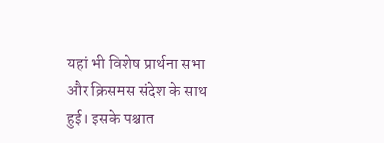यहां भी विशेष प्रार्थना सभा और क्रिसमस संदेश के साथ हुई। इसके पश्चात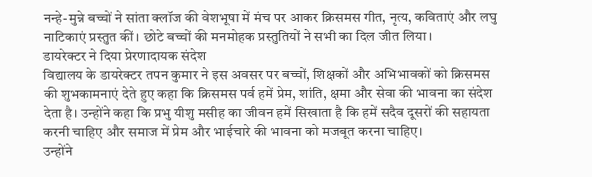नन्हे-मुन्ने बच्चों ने सांता क्लॉज की वेशभूषा में मंच पर आकर क्रिसमस गीत, नृत्य, कविताएं और लघु नाटिकाएं प्रस्तुत कीं। छोटे बच्चों की मनमोहक प्रस्तुतियों ने सभी का दिल जीत लिया।
डायरेक्टर ने दिया प्रेरणादायक संदेश
विद्यालय के डायरेक्टर तपन कुमार ने इस अवसर पर बच्चों, शिक्षकों और अभिभावकों को क्रिसमस की शुभकामनाएं देते हुए कहा कि क्रिसमस पर्व हमें प्रेम, शांति, क्षमा और सेवा की भावना का संदेश देता है। उन्होंने कहा कि प्रभु यीशु मसीह का जीवन हमें सिखाता है कि हमें सदैव दूसरों की सहायता करनी चाहिए और समाज में प्रेम और भाईचारे की भावना को मजबूत करना चाहिए।
उन्होंने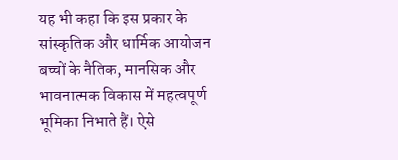यह भी कहा कि इस प्रकार के सांस्कृतिक और धार्मिक आयोजन बच्चों के नैतिक, मानसिक और भावनात्मक विकास में महत्वपूर्ण भूमिका निभाते हैं। ऐसे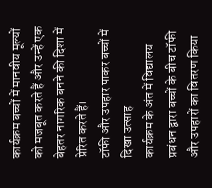कार्यक्रम बच्चों में मानवीय मूल्यों को मजबूत करते हैं और उन्हें एक बेहतर नागरिक बनने की दिशा में प्रेरित करते हैं।
टॉफी और उपहार पाकर बच्चों में दिखा उत्साह
कार्यक्रम के अंत में विद्यालय प्रबंधन द्वारा बच्चों के बीच टॉफी और उपहारों का वितरण किया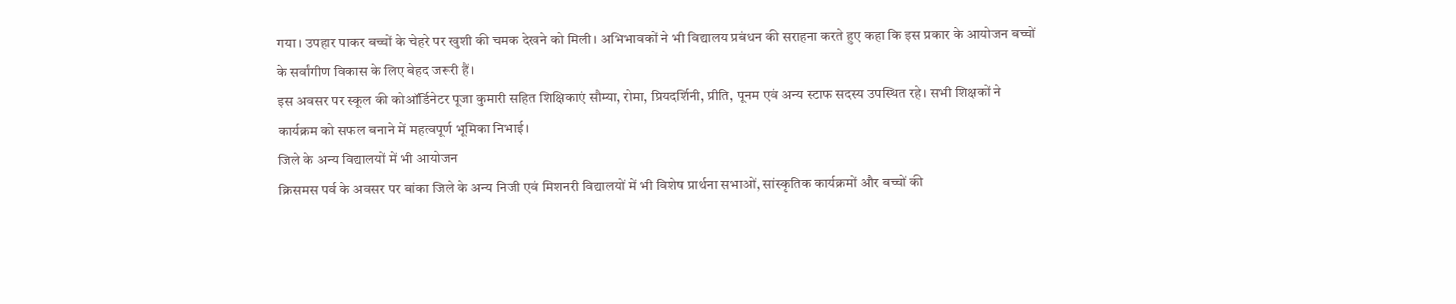गया। उपहार पाकर बच्चों के चेहरे पर खुशी की चमक देखने को मिली। अभिभावकों ने भी विद्यालय प्रबंधन की सराहना करते हुए कहा कि इस प्रकार के आयोजन बच्चों के सर्वांगीण विकास के लिए बेहद जरूरी हैं।
इस अवसर पर स्कूल की कोऑर्डिनेटर पूजा कुमारी सहित शिक्षिकाएं सौम्या, रोमा, प्रियदर्शिनी, प्रीति, पूनम एवं अन्य स्टाफ सदस्य उपस्थित रहे। सभी शिक्षकों ने कार्यक्रम को सफल बनाने में महत्वपूर्ण भूमिका निभाई।
जिले के अन्य विद्यालयों में भी आयोजन
क्रिसमस पर्व के अवसर पर बांका जिले के अन्य निजी एवं मिशनरी विद्यालयों में भी विशेष प्रार्थना सभाओं, सांस्कृतिक कार्यक्रमों और बच्चों की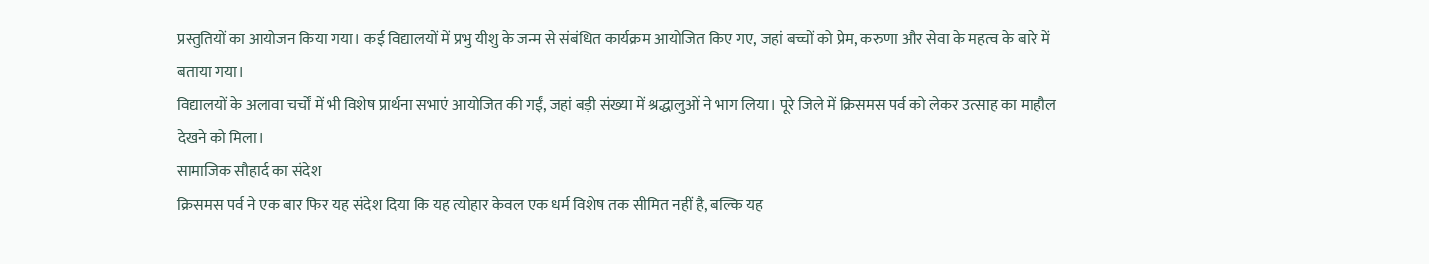प्रस्तुतियों का आयोजन किया गया। कई विद्यालयों में प्रभु यीशु के जन्म से संबंधित कार्यक्रम आयोजित किए गए, जहां बच्चों को प्रेम, करुणा और सेवा के महत्व के बारे में बताया गया।
विद्यालयों के अलावा चर्चों में भी विशेष प्रार्थना सभाएं आयोजित की गईं, जहां बड़ी संख्या में श्रद्धालुओं ने भाग लिया। पूरे जिले में क्रिसमस पर्व को लेकर उत्साह का माहौल देखने को मिला।
सामाजिक सौहार्द का संदेश
क्रिसमस पर्व ने एक बार फिर यह संदेश दिया कि यह त्योहार केवल एक धर्म विशेष तक सीमित नहीं है, बल्कि यह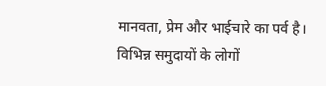मानवता, प्रेम और भाईचारे का पर्व है। विभिन्न समुदायों के लोगों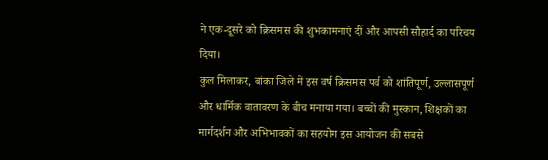ने एक-दूसरे को क्रिसमस की शुभकामनाएं दीं और आपसी सौहार्द का परिचय दिया।
कुल मिलाकर, बांका जिले में इस वर्ष क्रिसमस पर्व को शांतिपूर्ण, उल्लासपूर्ण और धार्मिक वातावरण के बीच मनाया गया। बच्चों की मुस्कान, शिक्षकों का मार्गदर्शन और अभिभावकों का सहयोग इस आयोजन की सबसे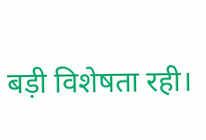बड़ी विशेषता रही।